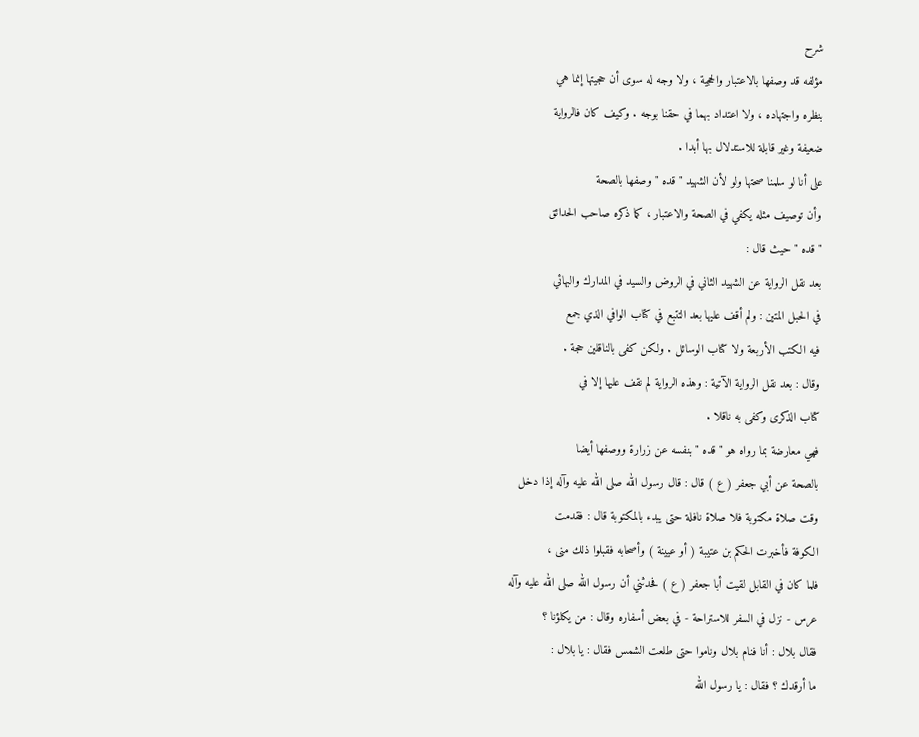شرح
مؤلفه قد وصفها بالاعتبار والحجية ، ولا وجه له سوى أن حجيتها إنما هي
بنظره واجتهاده ، ولا اعتداد بهما في حقنا بوجه . وكيف كان فالرواية
ضعيفة وغير قابلة للاستدلال بها أبدا .
على أنا لو سلمنا صحتها ولو لأن الشهيد " قده " وصفها بالصحة
وأن توصيف مثله يكفي في الصحة والاعتبار ، كما ذكره صاحب الحدائق
" قده " حيث قال :
بعد نقل الرواية عن الشهيد الثاني في الروض والسيد في المدارك والبهائي
في الحبل المتين : ولم أقف عليها بعد التتبع في كتاب الوافي الذي جمع
فيه الكتب الأربعة ولا كتاب الوسائل . ولكن كفى بالناقلين حجة .
وقال : بعد نقل الرواية الآتية : وهذه الرواية لم نقف عليها إلا في
كتاب الذكرى وكفى به ناقلا .
فهي معارضة بما رواه هو " قده " بنفسه عن زرارة ووصفها أيضا
بالصحة عن أبي جعفر ( ع ) قال : قال رسول الله صلى الله عليه وآله إذا دخل
وقت صلاة مكتوبة فلا صلاة نافلة حتى يبدء بالمكتوبة قال : فقدمت
الكوفة فأخبرت الحكم بن عتيبة ( أو عيينة ) وأصحابه فقبلوا ذلك منى ،
فلما كان في القابل لقيت أبا جعفر ( ع ) فحدثني أن رسول الله صلى الله عليه وآله
عرس - نزل في السفر للاستراحة - في بعض أسفاره وقال : من يكلؤنا ؟
فقال بلال : أنا فنام بلال وناموا حتى طلعت الشمس فقال : يا بلال :
ما أرقدك ؟ فقال : يا رسول الله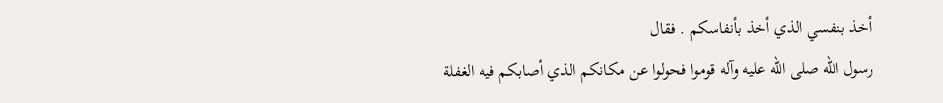أخذ بنفسي الذي أخذ بأنفاسكم . فقال
رسول الله صلى الله عليه وآله قوموا فحولوا عن مكانكم الذي أصابكم فيه الغفلة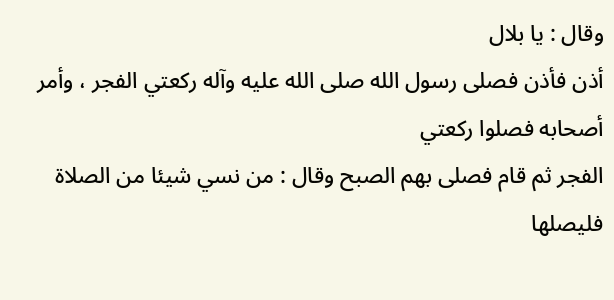وقال : يا بلال
أذن فأذن فصلى رسول الله صلى الله عليه وآله ركعتي الفجر ، وأمر أصحابه فصلوا ركعتي
الفجر ثم قام فصلى بهم الصبح وقال : من نسي شيئا من الصلاة فليصلها